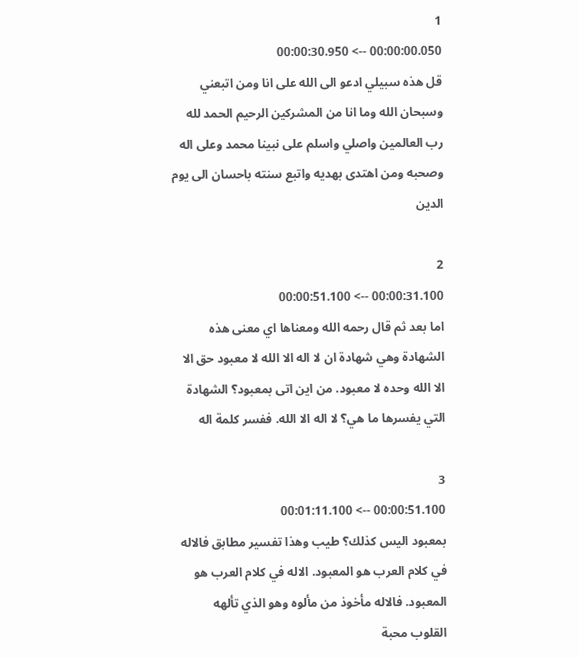1
00:00:00.050 --> 00:00:30.950
قل هذه سبيلي ادعو الى الله على انا ومن اتبعني وسبحان الله وما انا من المشركين الرحيم الحمد لله رب العالمين واصلي واسلم على نبينا محمد وعلى اله وصحبه ومن اهتدى بهديه واتبع سنته باحسان الى يوم الدين

2
00:00:31.100 --> 00:00:51.100
اما بعد ثم قال رحمه الله ومعناها اي معنى هذه الشهادة وهي شهادة ان لا اله الا الله لا معبود حق الا الا الله وحده لا معبود. من اين اتى بمعبود؟ الشهادة التي يفسرها ما هي؟ لا اله الا الله. ففسر كلمة اله

3
00:00:51.100 --> 00:01:11.100
بمعبود اليس كذلك؟ طيب وهذا تفسير مطابق فالاله في كلام العرب هو المعبود. الاله في كلام العرب هو المعبود. فالاله مأخوذ من مألوه وهو الذي تألهه القلوب محبة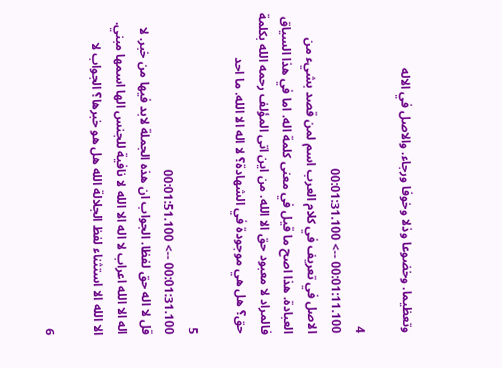وتعظيما. وخضوعا وذلا وخوفا ورجاء. والاصل في الاله

4
00:01:11.100 --> 00:01:31.100
الاصل في تعريف في كلام العرب اسم لمن قصد بشيء من العبادة. هذا اصح ما قيل في معنى كلمة اله. اما في هذا السياق فالمراد لا معبود حق الا الله. من اين اتى المؤلف رحمه الله بكلمة حق؟ هل هي موجودة في الشهادة؟ لا اله الا الله. ما احد

5
00:01:31.100 --> 00:01:51.100
قل لا اله حق لفظا. الجواب ان هذه الجملة لابد فيها من خبر. لا اله الا الله اعراب لا اله الا الله لا نافية للجنس الها اسمها مبني. الا الله الا استثناء لفظ الجلالة الله هل هو خبرها؟ الجواب لا

6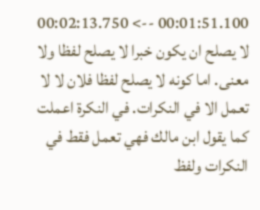00:01:51.100 --> 00:02:13.750
لا يصلح ان يكون خبرا لا يصلح لفظا ولا معنى. اما كونه لا يصلح لفظا فلان لا لا تعمل الا في النكرات. في النكرة اعملت كما يقول ابن مالك فهي تعمل فقط في النكرات ولفظ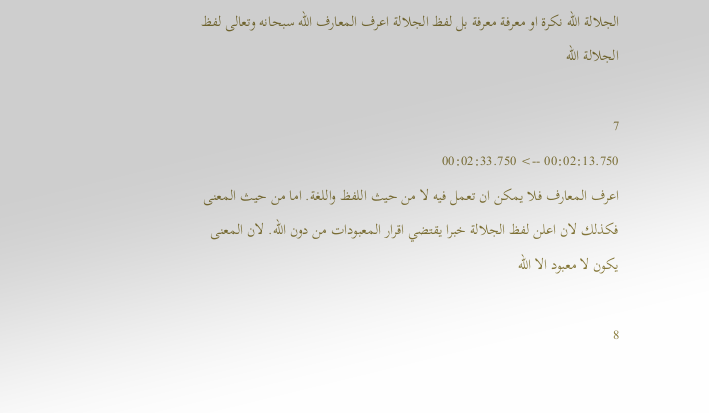الجلالة الله نكرة او معرفة معرفة بل لفظ الجلالة اعرف المعارف الله سبحانه وتعالى لفظ الجلالة الله

7
00:02:13.750 --> 00:02:33.750
اعرف المعارف فلا يمكن ان تعمل فيه لا من حيث اللفظ واللغة. اما من حيث المعنى فكذلك لان اعلن لفظ الجلالة خبرا يقتضي اقرار المعبودات من دون الله. لان المعنى يكون لا معبود الا الله

8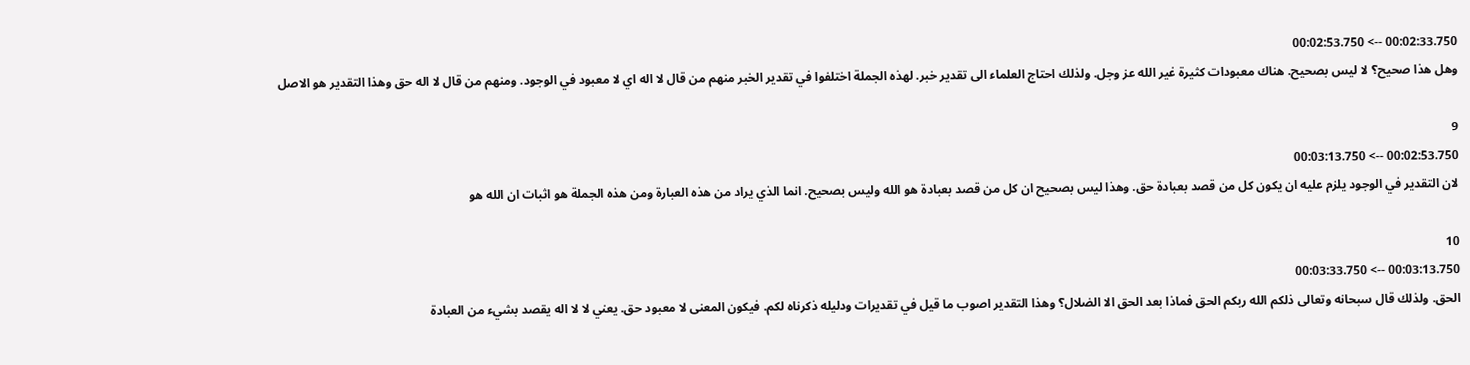00:02:33.750 --> 00:02:53.750
وهل هذا صحيح؟ لا ليس بصحيح. هناك معبودات كثيرة غير الله عز وجل. ولذلك احتاج العلماء الى تقدير خبر. لهذه الجملة اختلفوا في تقدير الخبر منهم من قال لا اله اي لا معبود في الوجود. ومنهم من قال لا اله حق وهذا التقدير هو الاصل

9
00:02:53.750 --> 00:03:13.750
لان التقدير في الوجود يلزم عليه ان يكون كل من قصد بعبادة حق. وهذا ليس بصحيح ان كل من قصد بعبادة هو الله وليس بصحيح. انما الذي يراد من هذه العبارة ومن هذه الجملة هو اثبات ان الله هو

10
00:03:13.750 --> 00:03:33.750
الحق. ولذلك قال سبحانه وتعالى ذلكم الله ربكم الحق فماذا بعد الحق الا الضلال؟ وهذا التقدير اصوب ما قيل في تقديرات ودليله ذكرناه لكم. فيكون المعنى لا معبود حق. يعني لا لا اله يقصد بشيء من العبادة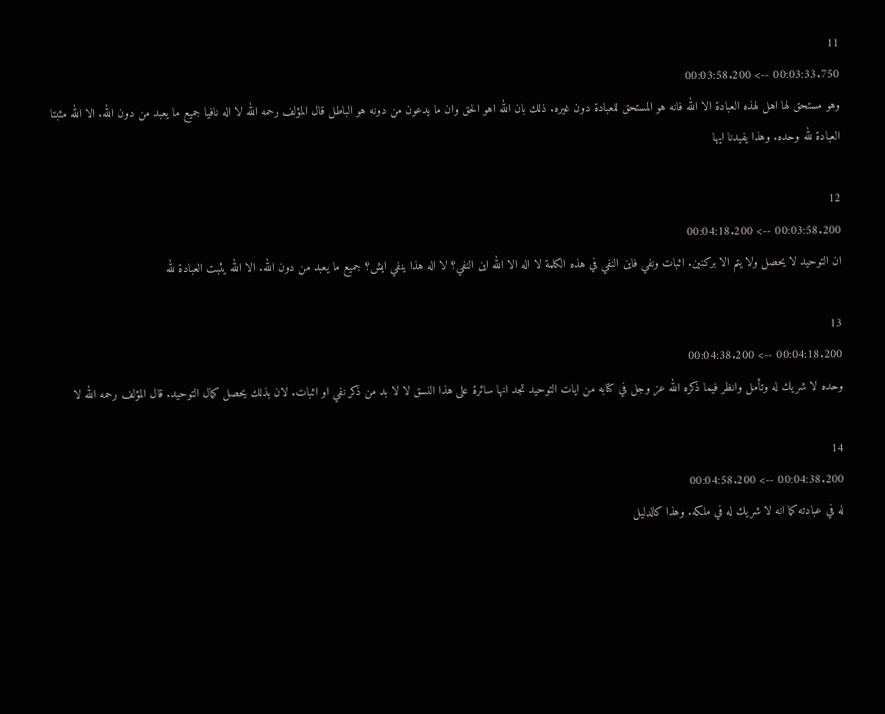11
00:03:33.750 --> 00:03:58.200
وهو مستحق لها اهل لهذه العبادة الا الله فانه هو المستحق للعبادة دون غيره. ذلك بان الله اهو الحق وان ما يدعون من دونه هو الباطل قال المؤلف رحمه الله لا اله نافيا جميع ما يعبد من دون الله. الا الله مثبتا العبادة لله وحده. وهذا يفيدنا ايها

12
00:03:58.200 --> 00:04:18.200
ان التوحيد لا يحصل ولا يتم الا بركنين. اثبات ونفي فاين النفي في هذه الكلمة لا اله الا الله اين النفي؟ لا اله هذا ينفي ايش؟ جميع ما يعبد من دون الله. الا الله يثبت العبادة لله

13
00:04:18.200 --> 00:04:38.200
وحده لا شريك له وتأمل وانظر فيما ذكره الله عز وجل في كتابه من ايات التوحيد تجد انها سائرة على هذا النسق لا لا بد من ذكر نفي او اثبات. لان بذلك يحصل كمال التوحيد. قال المؤلف رحمه الله لا

14
00:04:38.200 --> 00:04:58.200
له في عبادته كما انه لا شريك له في ملكه. وهذا كالدليل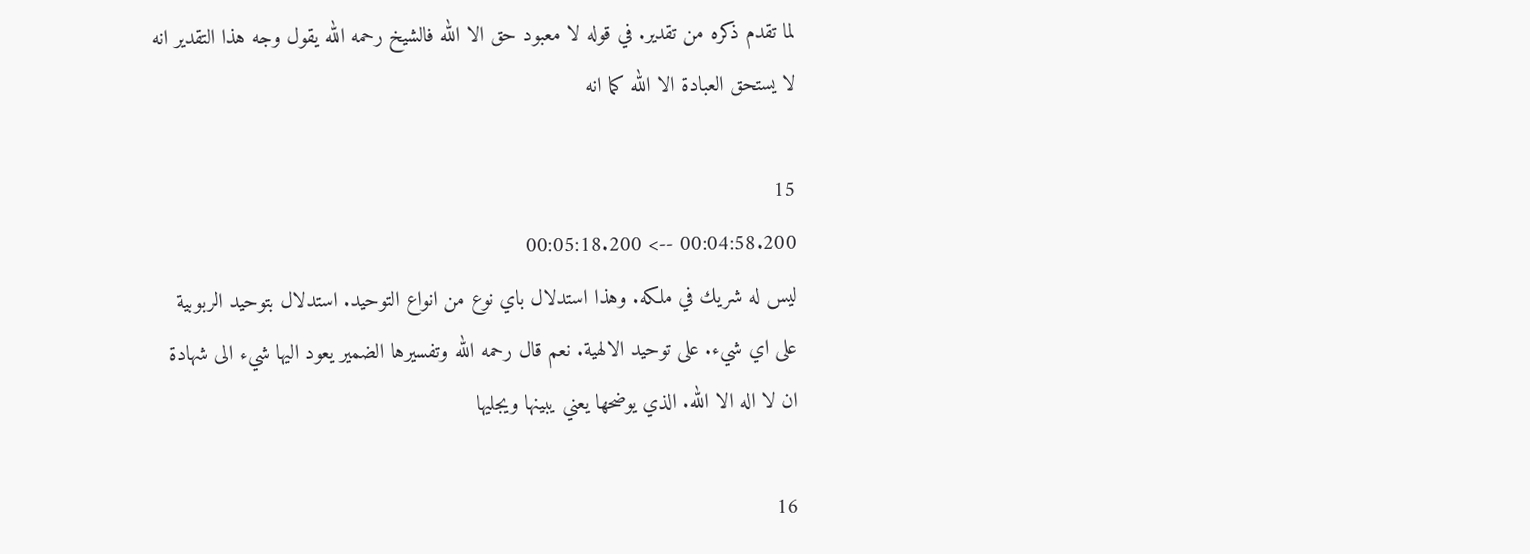لما تقدم ذكره من تقدير. في قوله لا معبود حق الا الله فالشيخ رحمه الله يقول وجه هذا التقدير انه لا يستحق العبادة الا الله كما انه

15
00:04:58.200 --> 00:05:18.200
ليس له شريك في ملكه. وهذا استدلال باي نوع من انواع التوحيد. استدلال بتوحيد الربوبية على اي شيء. على توحيد الالهية. نعم قال رحمه الله وتفسيرها الضمير يعود اليها شيء الى شهادة ان لا اله الا الله. الذي يوضحها يعني يبينها ويجليها

16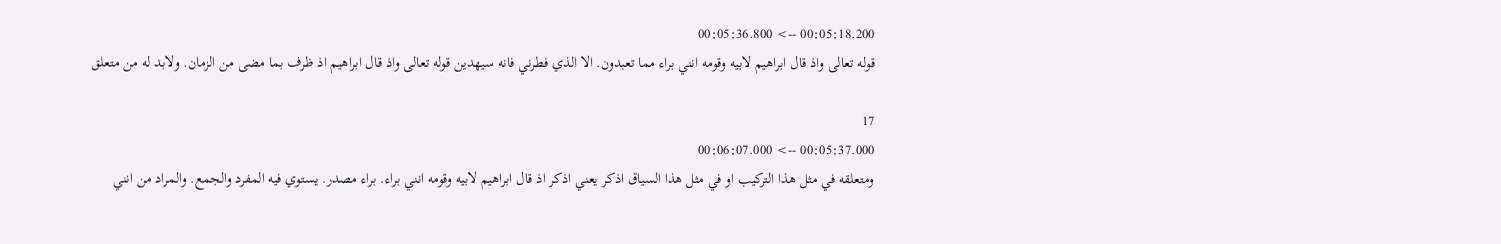00:05:18.200 --> 00:05:36.800
قوله تعالى واذ قال ابراهيم لابيه وقومه انني براء مما تعبدون. الا الذي فطرني فانه سيهدين قوله تعالى واذ قال ابراهيم اذ ظرف بما مضى من الزمان. ولابد له من متعلق

17
00:05:37.000 --> 00:06:07.000
ومتعلقه في مثل هذا التركيب او في مثل هذا السياق اذكر يعني اذكر اذ قال ابراهيم لابيه وقومه انني براء. براء مصدر. يستوي فيه المفرد والجمع. والمراد من انني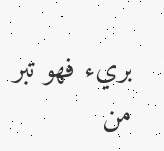بريء فهو تبر من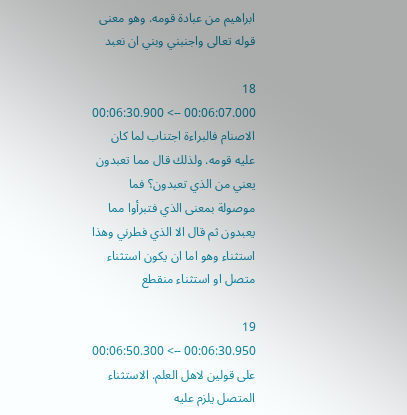ابراهيم من عبادة قومه. وهو معنى قوله تعالى واجنبني وبني ان نعبد

18
00:06:07.000 --> 00:06:30.900
الاصنام فالبراءة اجتناب لما كان عليه قومه. ولذلك قال مما تعبدون يعني من الذي تعبدون؟ فما موصولة بمعنى الذي فتبرأوا مما يعبدون ثم قال الا الذي فطرني وهذا استثناء وهو اما ان يكون استثناء متصل او استثناء منقطع

19
00:06:30.950 --> 00:06:50.300
على قولين لاهل العلم. الاستثناء المتصل يلزم عليه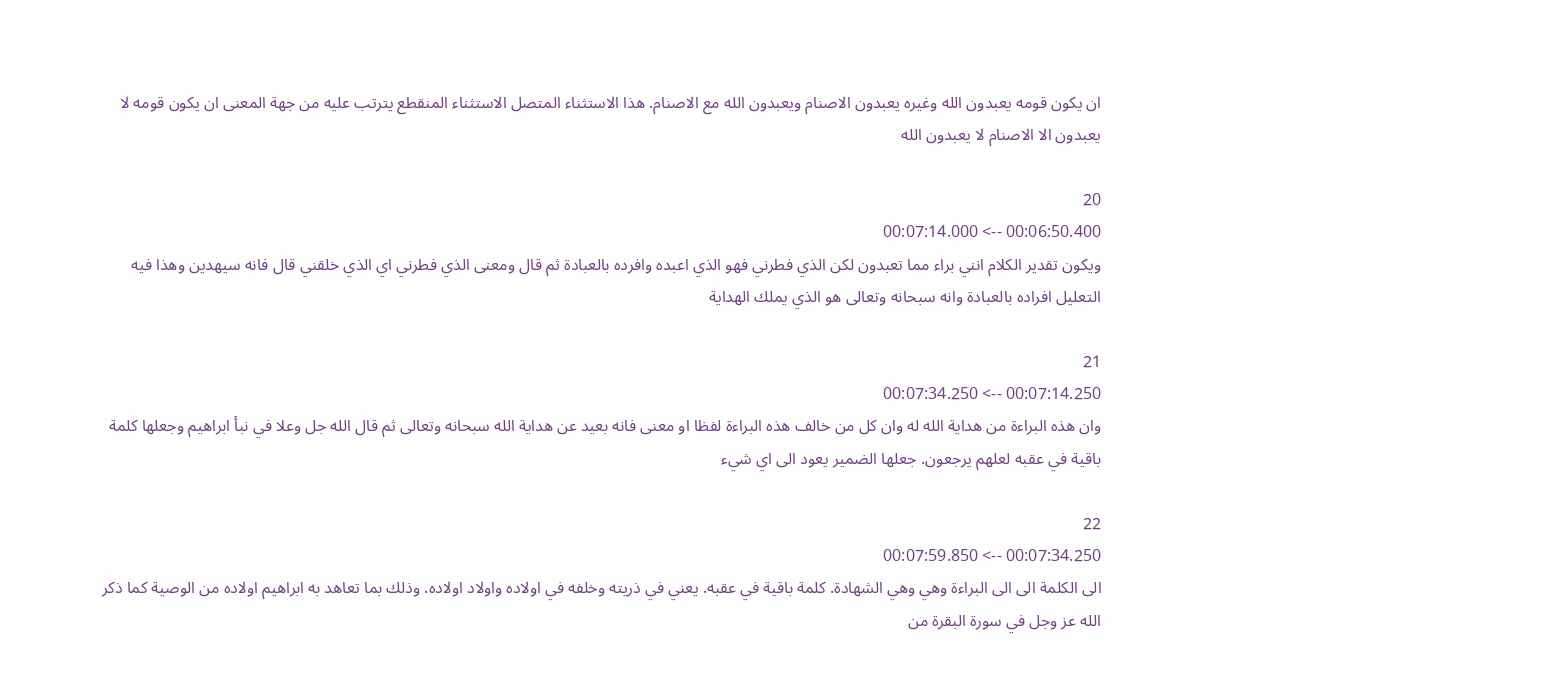ان يكون قومه يعبدون الله وغيره يعبدون الاصنام ويعبدون الله مع الاصنام. هذا الاستثناء المتصل الاستثناء المنقطع يترتب عليه من جهة المعنى ان يكون قومه لا يعبدون الا الاصنام لا يعبدون الله

20
00:06:50.400 --> 00:07:14.000
ويكون تقدير الكلام انني براء مما تعبدون لكن الذي فطرني فهو الذي اعبده وافرده بالعبادة ثم قال ومعنى الذي فطرني اي الذي خلقني قال فانه سيهدين وهذا فيه التعليل افراده بالعبادة وانه سبحانه وتعالى هو الذي يملك الهداية

21
00:07:14.250 --> 00:07:34.250
وان هذه البراءة من هداية الله له وان كل من خالف هذه البراءة لفظا او معنى فانه بعيد عن هداية الله سبحانه وتعالى ثم قال الله جل وعلا في نبأ ابراهيم وجعلها كلمة باقية في عقبه لعلهم يرجعون. جعلها الضمير يعود الى اي شيء

22
00:07:34.250 --> 00:07:59.850
الى الكلمة الى الى البراءة وهي وهي الشهادة. كلمة باقية في عقبه. يعني في ذريته وخلفه في اولاده واولاد اولاده. وذلك بما تعاهد به ابراهيم اولاده من الوصية كما ذكر الله عز وجل في سورة البقرة من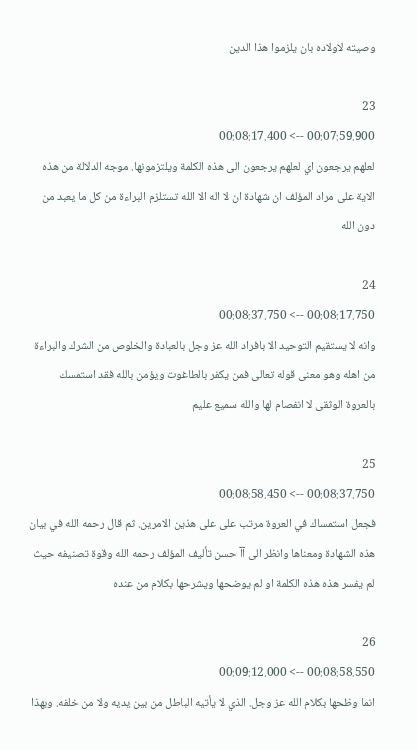وصيته لاولاده بان يلزموا هذا الدين

23
00:07:59.900 --> 00:08:17.400
لعلهم يرجعون اي لعلهم يرجعون الى هذه الكلمة ويلتزمونها. موجه الدلالة من هذه الاية على مراد المؤلف ان شهادة ان لا اله الا الله تستلزم البراءة من كل ما يعبد من دون الله

24
00:08:17.750 --> 00:08:37.750
وانه لا يستقيم التوحيد الا بافراد الله عز وجل بالعبادة والخلوص من الشرك والبراءة من اهله وهو معنى قوله تعالى فمن يكفر بالطاغوت ويؤمن بالله فقد استمسك بالعروة الوثقى لا انفصام لها والله سميع عليم

25
00:08:37.750 --> 00:08:58.450
فجعل استمساك في العروة مرتب على على هذين الامرين. ثم قال رحمه الله في بيان هذه الشهادة ومعناها وانظر الى آآ حسن تأليف المؤلف رحمه الله وقوة تصنيفه حيث لم يفسر هذه هذه الكلمة او لم يوضحها ويشرحها بكلام من عنده

26
00:08:58.550 --> 00:09:12.000
انما وظحها بكلام الله عز وجل. الذي لا يأتيه الباطل من بين يديه ولا من خلفه. وبهذا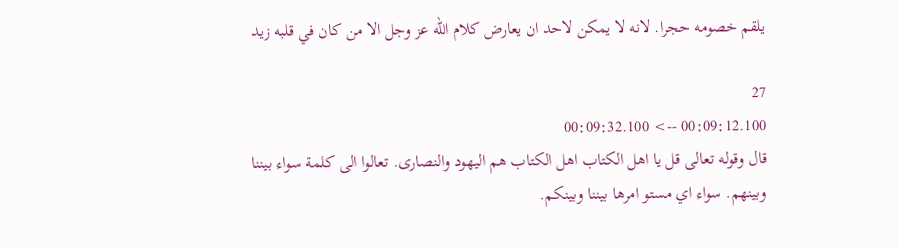يلقم خصومه حجرا. لانه لا يمكن لاحد ان يعارض كلام الله عز وجل الا من كان في قلبه زيد

27
00:09:12.100 --> 00:09:32.100
قال وقوله تعالى قل يا اهل الكتاب اهل الكتاب هم اليهود والنصارى. تعالوا الى كلمة سواء بيننا وبينهم. سواء اي مستو امرها بيننا وبينكم.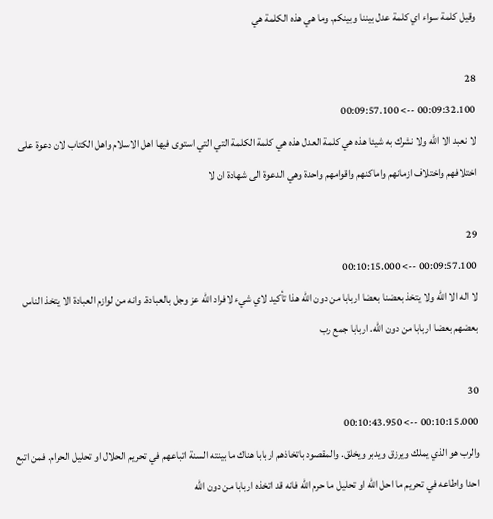وقيل كلمة سواء اي كلمة عدل بيننا وبينكم. وما هي هذه الكلمة هي

28
00:09:32.100 --> 00:09:57.100
لا نعبد الا الله ولا نشرك به شيئا هذه هي كلمة العدل هذه هي كلمة الكلمة التي التي استوى فيها اهل الاسلام واهل الكتاب لان دعوة على اختلافهم واختلاف ازمانهم واماكنهم واقوامهم واحدة وهي الدعوة الى شهادة ان لا

29
00:09:57.100 --> 00:10:15.000
لا اله الا الله ولا يتخذ بعضنا بعضا اربابا من دون الله هذا تأكيد لاي شيء لافراد الله عز وجل بالعبادة. وانه من لوازم العبادة الا يتخذ الناس بعضهم بعضا اربابا من دون الله. اربابا جمع رب

30
00:10:15.000 --> 00:10:43.950
والرب هو الذي يملك ويرزق ويدبر ويخلق. والمقصود باتخاذهم اربابا هناك ما بينته السنة اتباعهم في تحريم الحلال او تحليل الحرام. فمن اتبع احدا واطاعه في تحريم ما احل الله او تحليل ما حرم الله فانه قد اتخذه اربابا من دون الله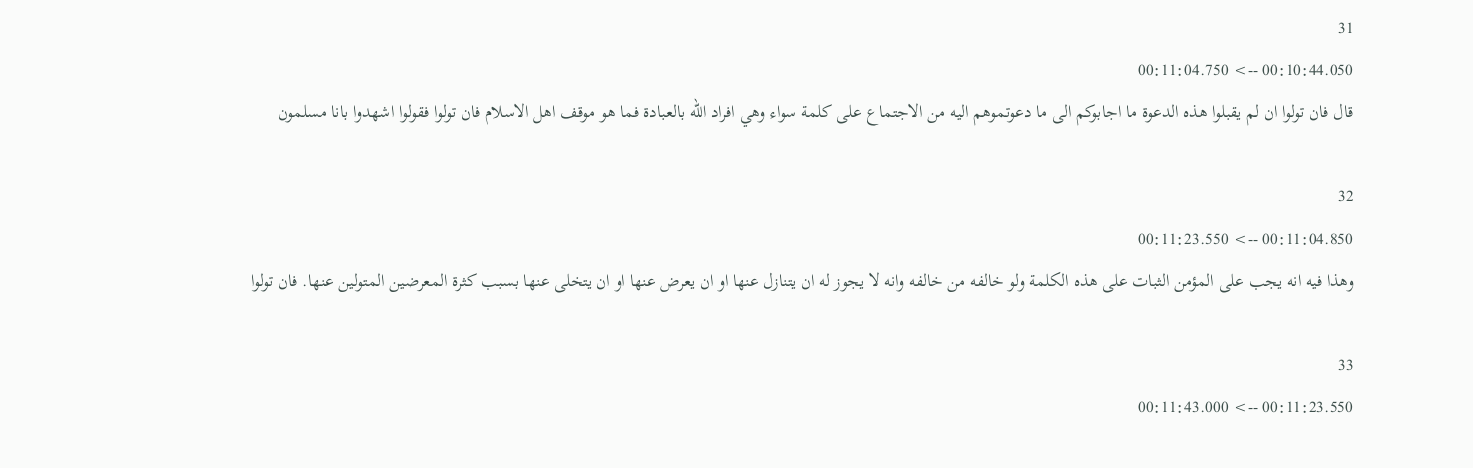31
00:10:44.050 --> 00:11:04.750
قال فان تولوا ان لم يقبلوا هذه الدعوة ما اجابوكم الى ما دعوتموهم اليه من الاجتماع على كلمة سواء وهي افراد الله بالعبادة فما هو موقف اهل الاسلام فان تولوا فقولوا اشهدوا بانا مسلمون

32
00:11:04.850 --> 00:11:23.550
وهذا فيه انه يجب على المؤمن الثبات على هذه الكلمة ولو خالفه من خالفه وانه لا يجوز له ان يتنازل عنها او ان يعرض عنها او ان يتخلى عنها بسبب كثرة المعرضين المتولين عنها. فان تولوا

33
00:11:23.550 --> 00:11:43.000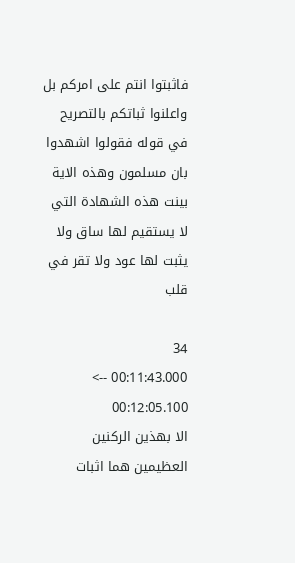فاثبتوا انتم على امركم بل واعلنوا ثباتكم بالتصريح في قوله فقولوا اشهدوا بان مسلمون وهذه الاية بينت هذه الشهادة التي لا يستقيم لها ساق ولا يثبت لها عود ولا تقر في قلب

34
00:11:43.000 --> 00:12:05.100
الا بهذين الركنين العظيمين هما اثبات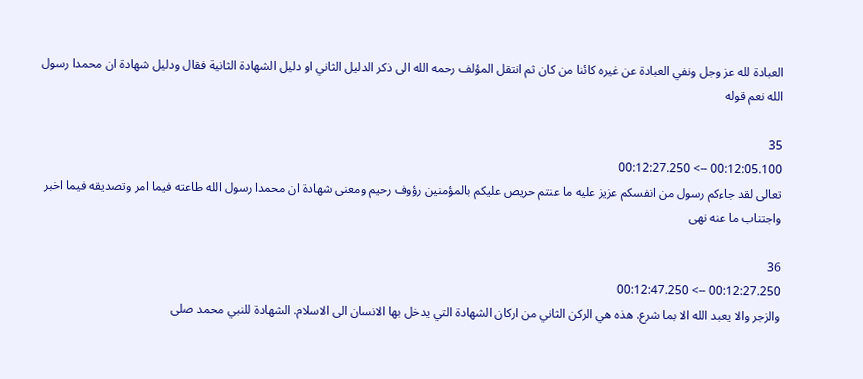العبادة لله عز وجل ونفي العبادة عن غيره كائنا من كان ثم انتقل المؤلف رحمه الله الى ذكر الدليل الثاني او دليل الشهادة الثانية فقال ودليل شهادة ان محمدا رسول الله نعم قوله

35
00:12:05.100 --> 00:12:27.250
تعالى لقد جاءكم رسول من انفسكم عزيز عليه ما عنتم حريص عليكم بالمؤمنين رؤوف رحيم ومعنى شهادة ان محمدا رسول الله طاعته فيما امر وتصديقه فيما اخبر واجتناب ما عنه نهى

36
00:12:27.250 --> 00:12:47.250
والزجر والا يعبد الله الا بما شرع. هذه هي الركن الثاني من اركان الشهادة التي يدخل بها الانسان الى الاسلام. الشهادة للنبي محمد صلى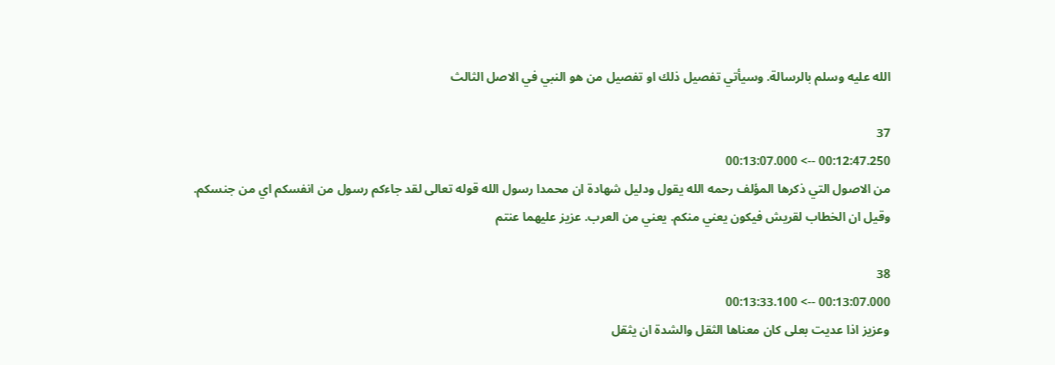الله عليه وسلم بالرسالة. وسيأتي تفصيل ذلك او تفصيل من هو النبي في الاصل الثالث

37
00:12:47.250 --> 00:13:07.000
من الاصول التي ذكرها المؤلف رحمه الله يقول ودليل شهادة ان محمدا رسول الله قوله تعالى لقد جاءكم رسول من انفسكم اي من جنسكم. وقيل ان الخطاب لقريش فيكون يعني منكم. يعني من العرب. عزيز عليهما عنتم

38
00:13:07.000 --> 00:13:33.100
وعزيز اذا عديت بعلى كان معناها الثقل والشدة ان يثقل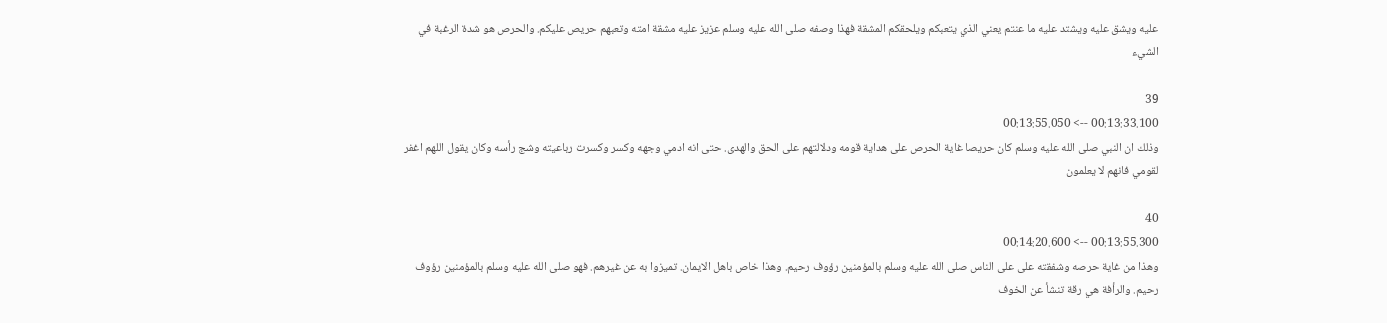عليه ويشق عليه ويشتد عليه ما عنتم يعني الذي يتعبكم ويلحقكم المشقة فهذا وصفه صلى الله عليه وسلم عزيز عليه مشقة امته وتعبهم حريص عليكم. والحرص هو شدة الرغبة في الشيء

39
00:13:33.100 --> 00:13:55.050
وذلك ان النبي صلى الله عليه وسلم كان حريصا غاية الحرص على هداية قومه ودلالتهم على الحق والهدى. حتى انه ادمي وجهه وكسر وكسرت رباعيته وشج رأسه وكان يقول اللهم اغفر لقومي فانهم لا يعلمون

40
00:13:55.300 --> 00:14:20.600
وهذا من غاية حرصه وشفقته على على الناس صلى الله عليه وسلم بالمؤمنين رؤوف رحيم. وهذا خاص باهل الايمان. تميزوا به عن غيرهم. فهو صلى الله عليه وسلم بالمؤمنين رؤوف رحيم. والرأفة هي رقة تنشأ عن الخوف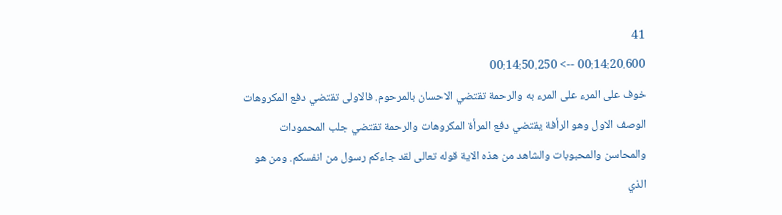41
00:14:20.600 --> 00:14:50.250
خوف على المرء على المرء به والرحمة تقتضي الاحسان بالمرحوم. فالاولى تقتضي دفع المكروهات الوصف الاول وهو الرأفة يقتضي دفع المرأة المكروهات والرحمة تقتضي جلب المحمودات والمحاسن والمحبوبات والشاهد من هذه الاية قوله تعالى لقد جاءكم رسول من انفسكم. ومن هو الذي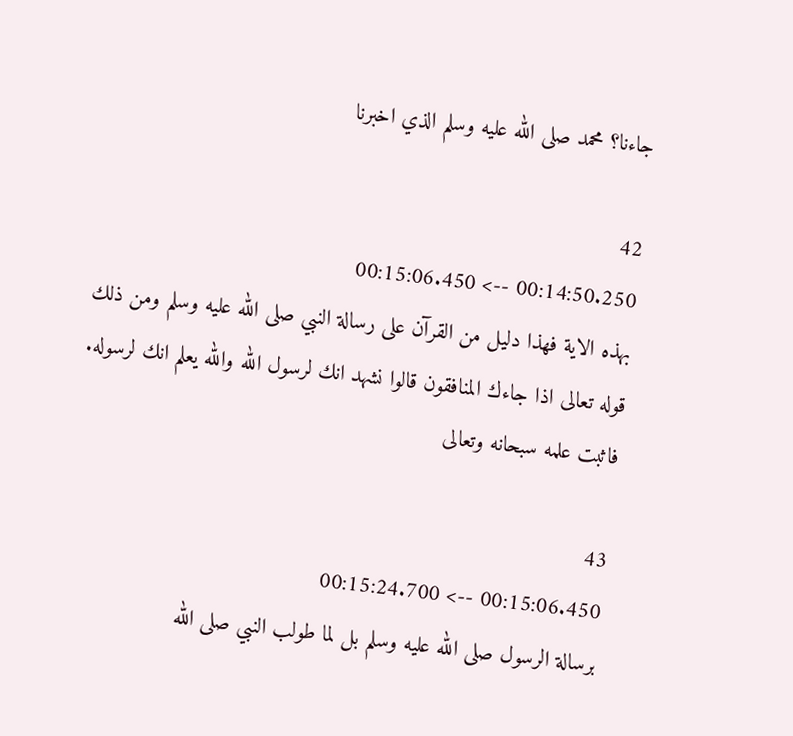جاءنا؟ محمد صلى الله عليه وسلم الذي اخبرنا

42
00:14:50.250 --> 00:15:06.450
بهذه الاية فهذا دليل من القرآن على رسالة النبي صلى الله عليه وسلم ومن ذلك قوله تعالى اذا جاءك المنافقون قالوا نشهد انك لرسول الله والله يعلم انك لرسوله. فاثبت علمه سبحانه وتعالى

43
00:15:06.450 --> 00:15:24.700
برسالة الرسول صلى الله عليه وسلم بل لما طولب النبي صلى الله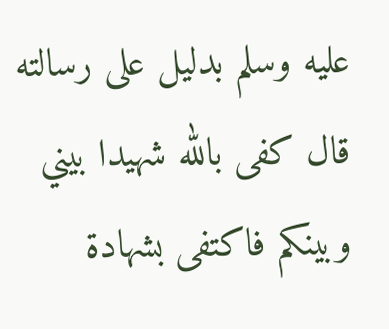عليه وسلم بدليل على رسالته قال كفى بالله شهيدا بيني وبينكم فاكتفى بشهادة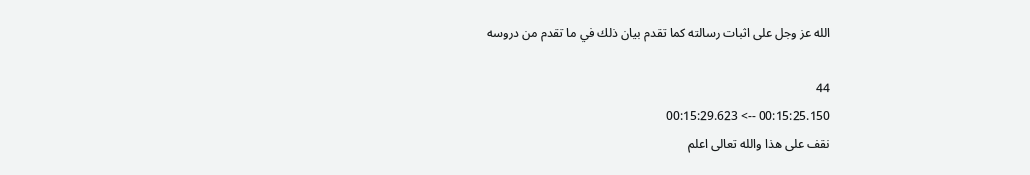الله عز وجل على اثبات رسالته كما تقدم بيان ذلك في ما تقدم من دروسه

44
00:15:25.150 --> 00:15:29.623
نقف على هذا والله تعالى اعلم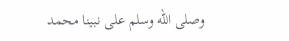وصلى الله وسلم على نبينا محمد